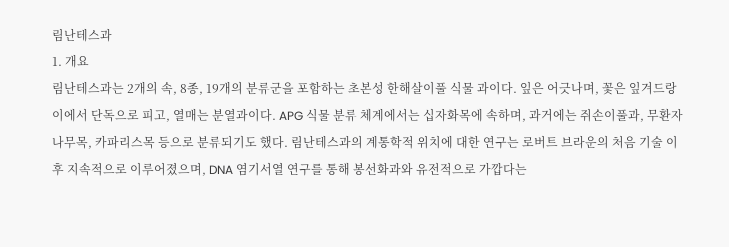림난테스과
1. 개요
림난테스과는 2개의 속, 8종, 19개의 분류군을 포함하는 초본성 한해살이풀 식물 과이다. 잎은 어긋나며, 꽃은 잎겨드랑이에서 단독으로 피고, 열매는 분열과이다. APG 식물 분류 체계에서는 십자화목에 속하며, 과거에는 쥐손이풀과, 무환자나무목, 카파리스목 등으로 분류되기도 했다. 림난테스과의 계통학적 위치에 대한 연구는 로버트 브라운의 처음 기술 이후 지속적으로 이루어졌으며, DNA 염기서열 연구를 통해 봉선화과와 유전적으로 가깝다는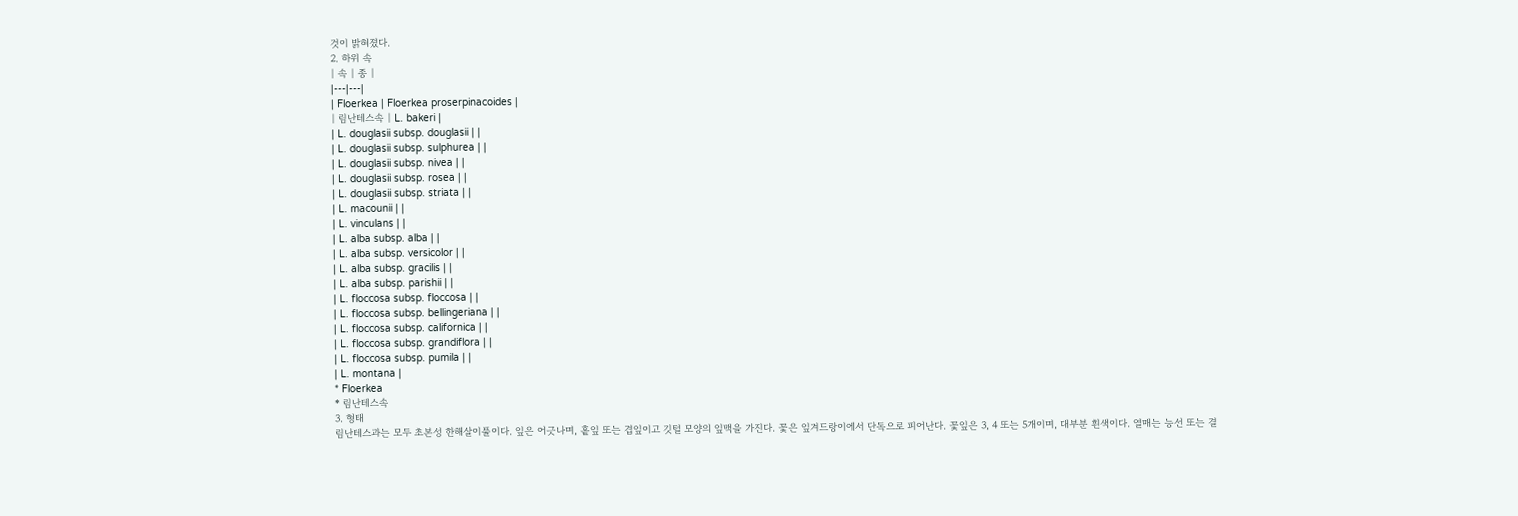것이 밝혀졌다.
2. 하위 속
| 속 | 종 |
|---|---|
| Floerkea | Floerkea proserpinacoides |
| 림난테스속 | L. bakeri |
| L. douglasii subsp. douglasii | |
| L. douglasii subsp. sulphurea | |
| L. douglasii subsp. nivea | |
| L. douglasii subsp. rosea | |
| L. douglasii subsp. striata | |
| L. macounii | |
| L. vinculans | |
| L. alba subsp. alba | |
| L. alba subsp. versicolor | |
| L. alba subsp. gracilis | |
| L. alba subsp. parishii | |
| L. floccosa subsp. floccosa | |
| L. floccosa subsp. bellingeriana | |
| L. floccosa subsp. californica | |
| L. floccosa subsp. grandiflora | |
| L. floccosa subsp. pumila | |
| L. montana |
* Floerkea
* 림난테스속
3. 형태
림난테스과는 모두 초본성 한해살이풀이다. 잎은 어긋나며, 홑잎 또는 겹잎이고 깃털 모양의 잎맥을 가진다. 꽃은 잎겨드랑이에서 단독으로 피어난다. 꽃잎은 3, 4 또는 5개이며, 대부분 흰색이다. 열매는 능선 또는 결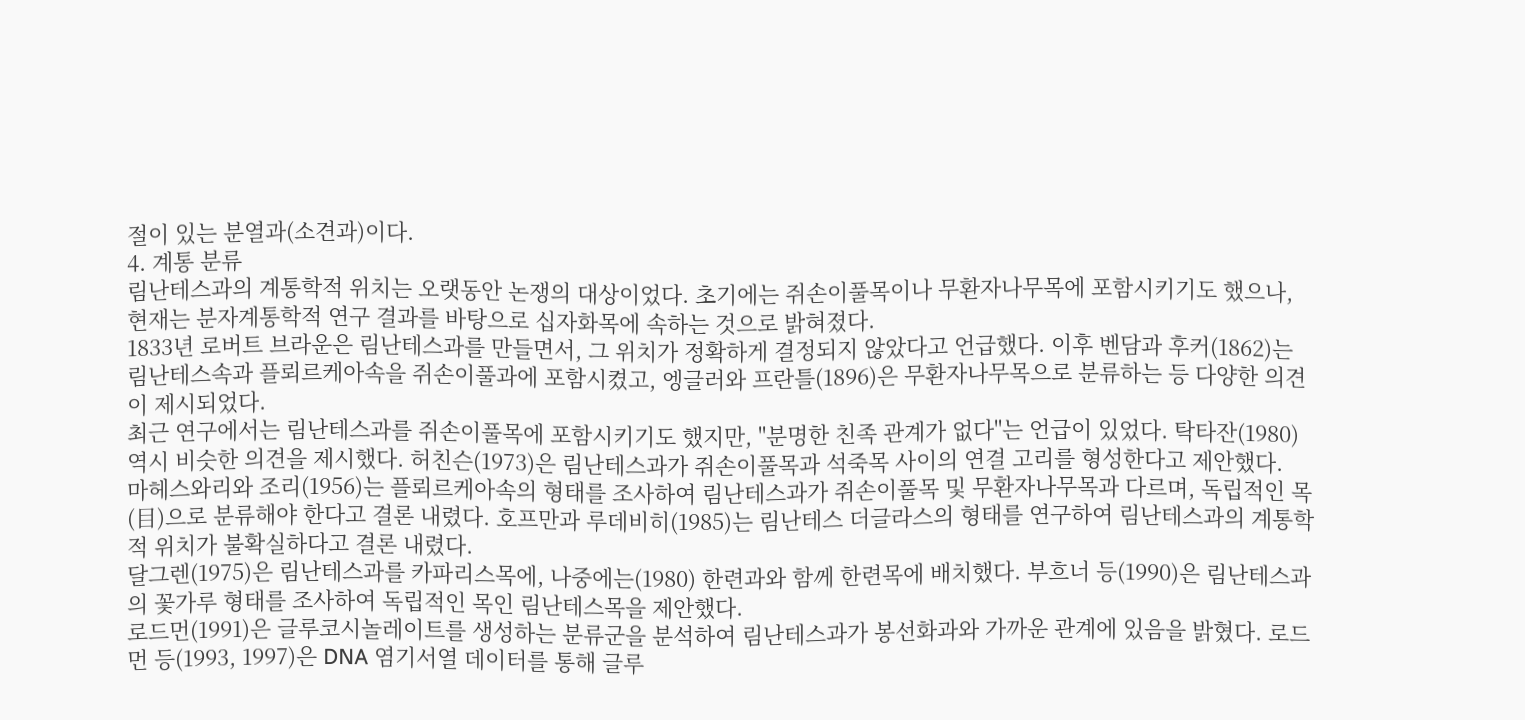절이 있는 분열과(소견과)이다.
4. 계통 분류
림난테스과의 계통학적 위치는 오랫동안 논쟁의 대상이었다. 초기에는 쥐손이풀목이나 무환자나무목에 포함시키기도 했으나, 현재는 분자계통학적 연구 결과를 바탕으로 십자화목에 속하는 것으로 밝혀졌다.
1833년 로버트 브라운은 림난테스과를 만들면서, 그 위치가 정확하게 결정되지 않았다고 언급했다. 이후 벤담과 후커(1862)는 림난테스속과 플뢰르케아속을 쥐손이풀과에 포함시켰고, 엥글러와 프란틀(1896)은 무환자나무목으로 분류하는 등 다양한 의견이 제시되었다.
최근 연구에서는 림난테스과를 쥐손이풀목에 포함시키기도 했지만, "분명한 친족 관계가 없다"는 언급이 있었다. 탁타잔(1980) 역시 비슷한 의견을 제시했다. 허친슨(1973)은 림난테스과가 쥐손이풀목과 석죽목 사이의 연결 고리를 형성한다고 제안했다.
마헤스와리와 조리(1956)는 플뢰르케아속의 형태를 조사하여 림난테스과가 쥐손이풀목 및 무환자나무목과 다르며, 독립적인 목(目)으로 분류해야 한다고 결론 내렸다. 호프만과 루데비히(1985)는 림난테스 더글라스의 형태를 연구하여 림난테스과의 계통학적 위치가 불확실하다고 결론 내렸다.
달그렌(1975)은 림난테스과를 카파리스목에, 나중에는(1980) 한련과와 함께 한련목에 배치했다. 부흐너 등(1990)은 림난테스과의 꽃가루 형태를 조사하여 독립적인 목인 림난테스목을 제안했다.
로드먼(1991)은 글루코시놀레이트를 생성하는 분류군을 분석하여 림난테스과가 봉선화과와 가까운 관계에 있음을 밝혔다. 로드먼 등(1993, 1997)은 DNA 염기서열 데이터를 통해 글루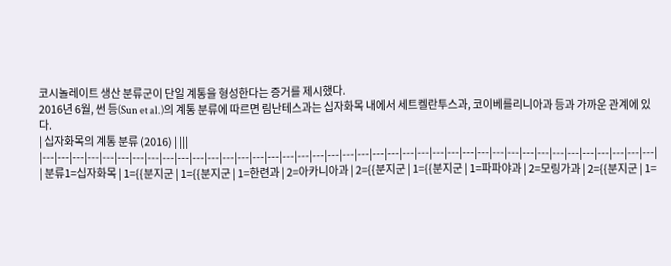코시놀레이트 생산 분류군이 단일 계통을 형성한다는 증거를 제시했다.
2016년 6월, 썬 등(Sun et al.)의 계통 분류에 따르면 림난테스과는 십자화목 내에서 세트켈란투스과, 코이베를리니아과 등과 가까운 관계에 있다.
| 십자화목의 계통 분류 (2016) | |||
|---|---|---|---|---|---|---|---|---|---|---|---|---|---|---|---|---|---|---|---|---|---|---|---|---|---|---|---|---|---|---|---|---|---|---|---|---|---|---|---|---|
| 분류1=십자화목 | 1={{분지군 | 1={{분지군 | 1=한련과 | 2=아카니아과 | 2={{분지군 | 1={{분지군 | 1=파파야과 | 2=모링가과 | 2={{분지군 | 1=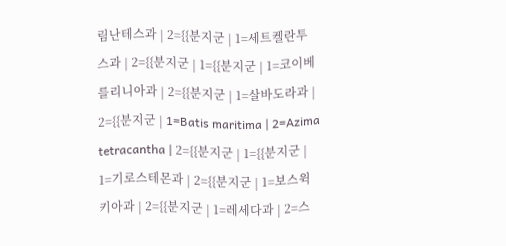림난테스과 | 2={{분지군 | 1=세트켈란투스과 | 2={{분지군 | 1={{분지군 | 1=코이베를리니아과 | 2={{분지군 | 1=살바도라과 | 2={{분지군 | 1=Batis maritima | 2=Azima tetracantha | 2={{분지군 | 1={{분지군 | 1=기로스테몬과 | 2={{분지군 | 1=보스윅키아과 | 2={{분지군 | 1=레세다과 | 2=스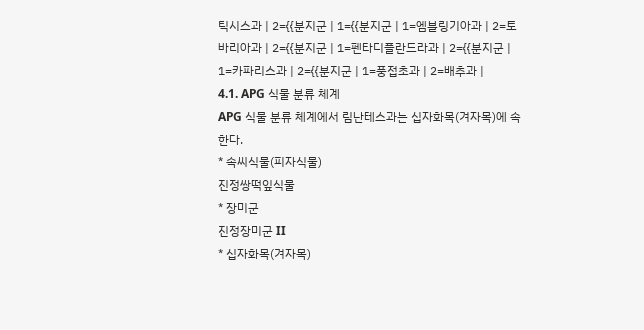틱시스과 | 2={{분지군 | 1={{분지군 | 1=엠블링기아과 | 2=토바리아과 | 2={{분지군 | 1=펜타디플란드라과 | 2={{분지군 | 1=카파리스과 | 2={{분지군 | 1=풍접초과 | 2=배추과 |
4.1. APG 식물 분류 체계
APG 식물 분류 체계에서 림난테스과는 십자화목(겨자목)에 속한다.
* 속씨식물(피자식물)
진정쌍떡잎식물
* 장미군
진정장미군 II
* 십자화목(겨자목)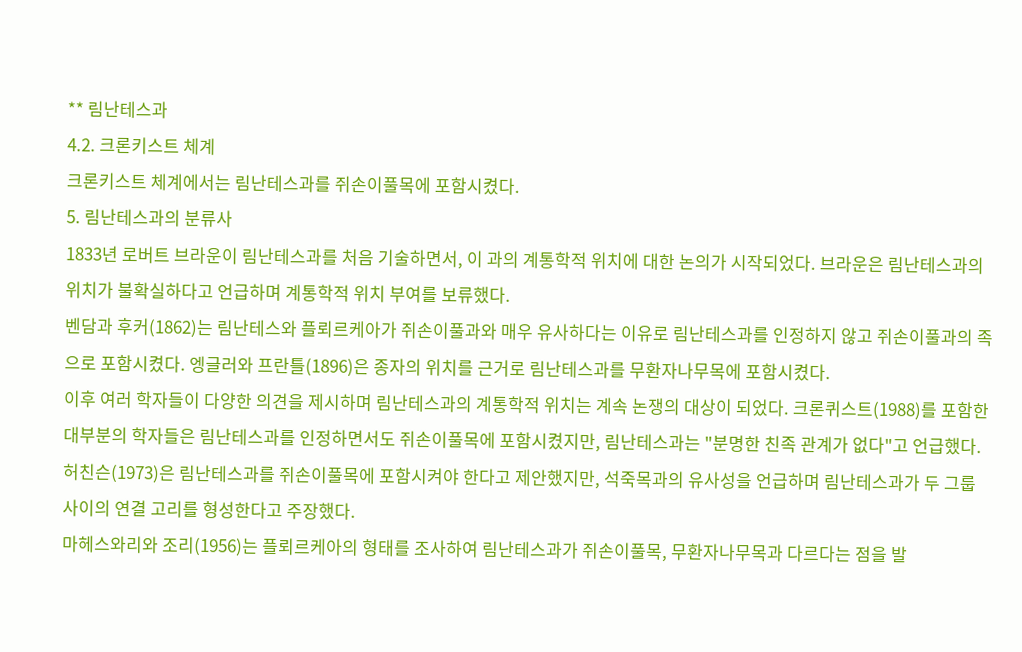** 림난테스과
4.2. 크론키스트 체계
크론키스트 체계에서는 림난테스과를 쥐손이풀목에 포함시켰다.
5. 림난테스과의 분류사
1833년 로버트 브라운이 림난테스과를 처음 기술하면서, 이 과의 계통학적 위치에 대한 논의가 시작되었다. 브라운은 림난테스과의 위치가 불확실하다고 언급하며 계통학적 위치 부여를 보류했다.
벤담과 후커(1862)는 림난테스와 플뢰르케아가 쥐손이풀과와 매우 유사하다는 이유로 림난테스과를 인정하지 않고 쥐손이풀과의 족으로 포함시켰다. 엥글러와 프란틀(1896)은 종자의 위치를 근거로 림난테스과를 무환자나무목에 포함시켰다.
이후 여러 학자들이 다양한 의견을 제시하며 림난테스과의 계통학적 위치는 계속 논쟁의 대상이 되었다. 크론퀴스트(1988)를 포함한 대부분의 학자들은 림난테스과를 인정하면서도 쥐손이풀목에 포함시켰지만, 림난테스과는 "분명한 친족 관계가 없다"고 언급했다.
허친슨(1973)은 림난테스과를 쥐손이풀목에 포함시켜야 한다고 제안했지만, 석죽목과의 유사성을 언급하며 림난테스과가 두 그룹 사이의 연결 고리를 형성한다고 주장했다.
마헤스와리와 조리(1956)는 플뢰르케아의 형태를 조사하여 림난테스과가 쥐손이풀목, 무환자나무목과 다르다는 점을 발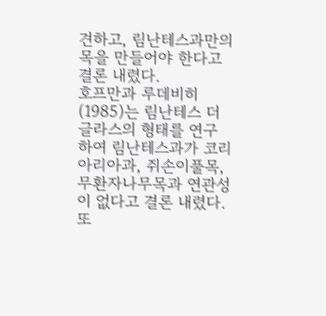견하고, 림난테스과만의 목을 만들어야 한다고 결론 내렸다.
호프만과 루데비히(1985)는 림난테스 더글라스의 형태를 연구하여 림난테스과가 코리아리아과, 쥐손이풀목, 무환자나무목과 연관성이 없다고 결론 내렸다. 또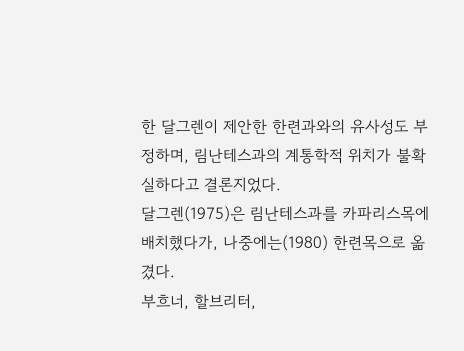한 달그렌이 제안한 한련과와의 유사성도 부정하며, 림난테스과의 계통학적 위치가 불확실하다고 결론지었다.
달그렌(1975)은 림난테스과를 카파리스목에 배치했다가, 나중에는(1980) 한련목으로 옮겼다.
부흐너, 할브리터,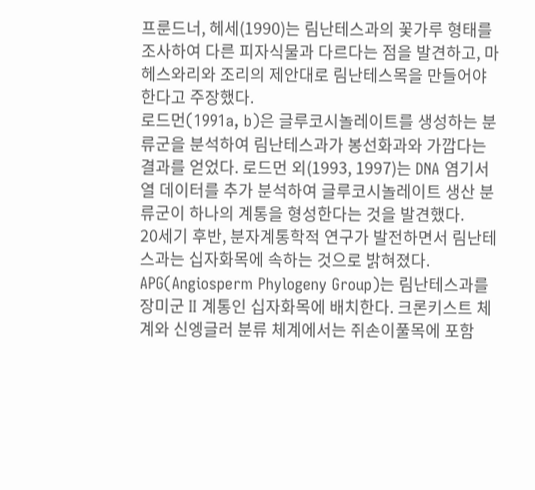프룬드너, 헤세(1990)는 림난테스과의 꽃가루 형태를 조사하여 다른 피자식물과 다르다는 점을 발견하고, 마헤스와리와 조리의 제안대로 림난테스목을 만들어야 한다고 주장했다.
로드먼(1991a, b)은 글루코시놀레이트를 생성하는 분류군을 분석하여 림난테스과가 봉선화과와 가깝다는 결과를 얻었다. 로드먼 외(1993, 1997)는 DNA 염기서열 데이터를 추가 분석하여 글루코시놀레이트 생산 분류군이 하나의 계통을 형성한다는 것을 발견했다.
20세기 후반, 분자계통학적 연구가 발전하면서 림난테스과는 십자화목에 속하는 것으로 밝혀졌다. APG(Angiosperm Phylogeny Group)는 림난테스과를 장미군 II 계통인 십자화목에 배치한다. 크론키스트 체계와 신엥글러 분류 체계에서는 쥐손이풀목에 포함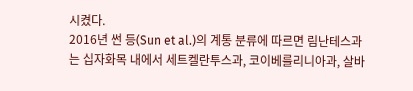시켰다.
2016년 썬 등(Sun et al.)의 계통 분류에 따르면 림난테스과는 십자화목 내에서 세트켈란투스과, 코이베를리니아과, 살바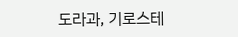도라과, 기로스테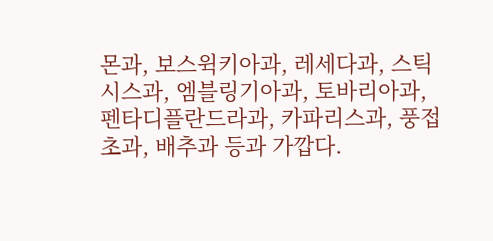몬과, 보스윅키아과, 레세다과, 스틱시스과, 엠블링기아과, 토바리아과, 펜타디플란드라과, 카파리스과, 풍접초과, 배추과 등과 가깝다.